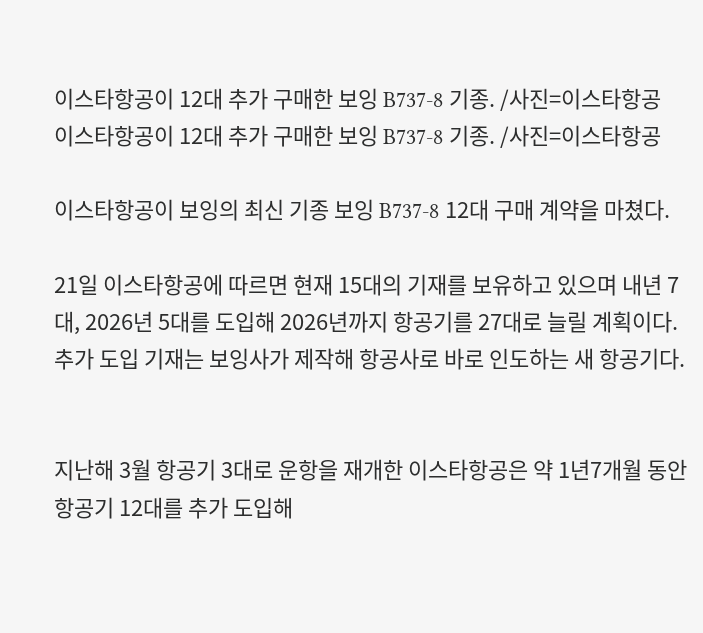이스타항공이 12대 추가 구매한 보잉 B737-8 기종. /사진=이스타항공
이스타항공이 12대 추가 구매한 보잉 B737-8 기종. /사진=이스타항공

이스타항공이 보잉의 최신 기종 보잉 B737-8 12대 구매 계약을 마쳤다.

21일 이스타항공에 따르면 현재 15대의 기재를 보유하고 있으며 내년 7대, 2026년 5대를 도입해 2026년까지 항공기를 27대로 늘릴 계획이다. 추가 도입 기재는 보잉사가 제작해 항공사로 바로 인도하는 새 항공기다.


지난해 3월 항공기 3대로 운항을 재개한 이스타항공은 약 1년7개월 동안 항공기 12대를 추가 도입해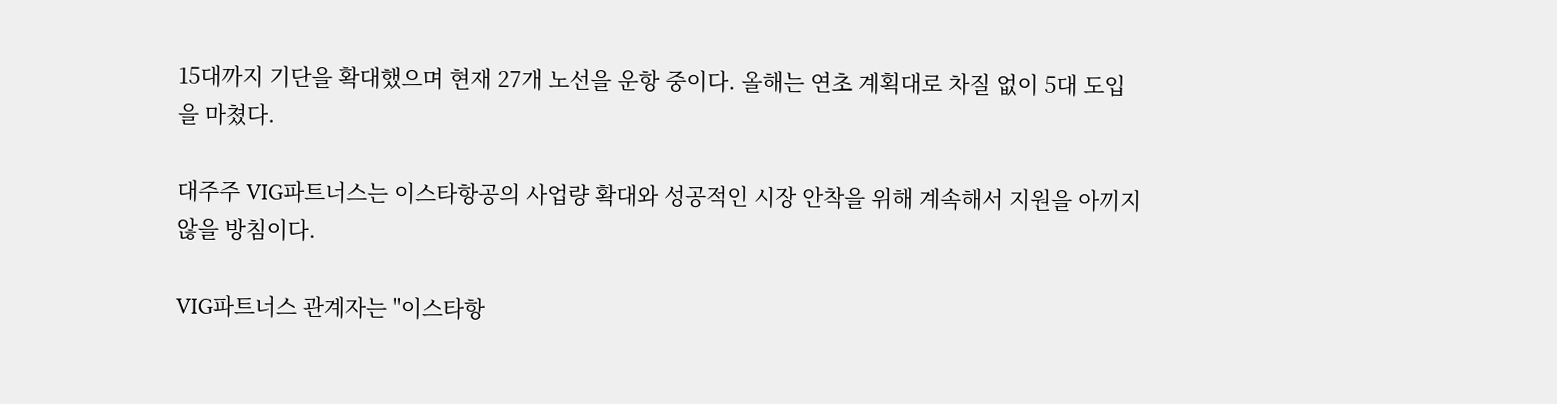15대까지 기단을 확대했으며 현재 27개 노선을 운항 중이다. 올해는 연초 계획대로 차질 없이 5대 도입을 마쳤다.

대주주 VIG파트너스는 이스타항공의 사업량 확대와 성공적인 시장 안착을 위해 계속해서 지원을 아끼지 않을 방침이다.

VIG파트너스 관계자는 "이스타항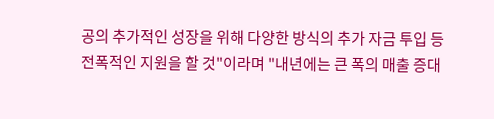공의 추가적인 성장을 위해 다양한 방식의 추가 자금 투입 등 전폭적인 지원을 할 것"이라며 "내년에는 큰 폭의 매출 증대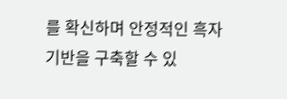를 확신하며 안정적인 흑자 기반을 구축할 수 있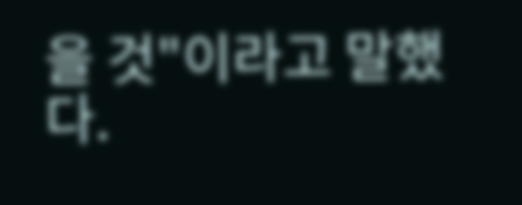을 것"이라고 말했다.